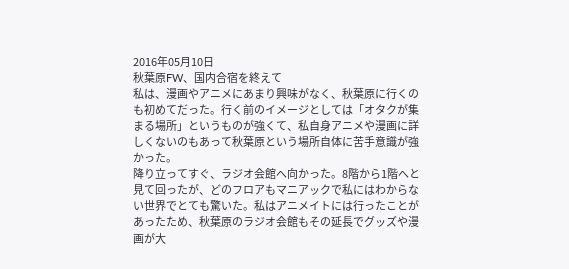2016年05月10日
秋葉原FW、国内合宿を終えて
私は、漫画やアニメにあまり興味がなく、秋葉原に行くのも初めてだった。行く前のイメージとしては「オタクが集まる場所」というものが強くて、私自身アニメや漫画に詳しくないのもあって秋葉原という場所自体に苦手意識が強かった。
降り立ってすぐ、ラジオ会館へ向かった。8階から1階へと見て回ったが、どのフロアもマニアックで私にはわからない世界でとても驚いた。私はアニメイトには行ったことがあったため、秋葉原のラジオ会館もその延長でグッズや漫画が大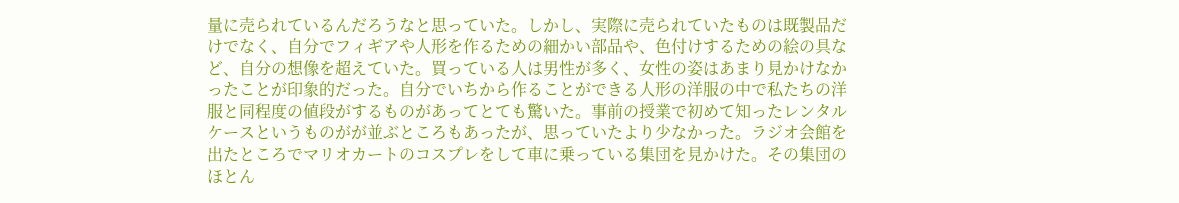量に売られているんだろうなと思っていた。しかし、実際に売られていたものは既製品だけでなく、自分でフィギアや人形を作るための細かい部品や、色付けするための絵の具など、自分の想像を超えていた。買っている人は男性が多く、女性の姿はあまり見かけなかったことが印象的だった。自分でいちから作ることができる人形の洋服の中で私たちの洋服と同程度の値段がするものがあってとても驚いた。事前の授業で初めて知ったレンタルケースというものがが並ぶところもあったが、思っていたより少なかった。ラジオ会館を出たところでマリオカートのコスプレをして車に乗っている集団を見かけた。その集団のほとん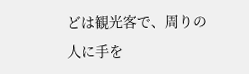どは観光客で、周りの人に手を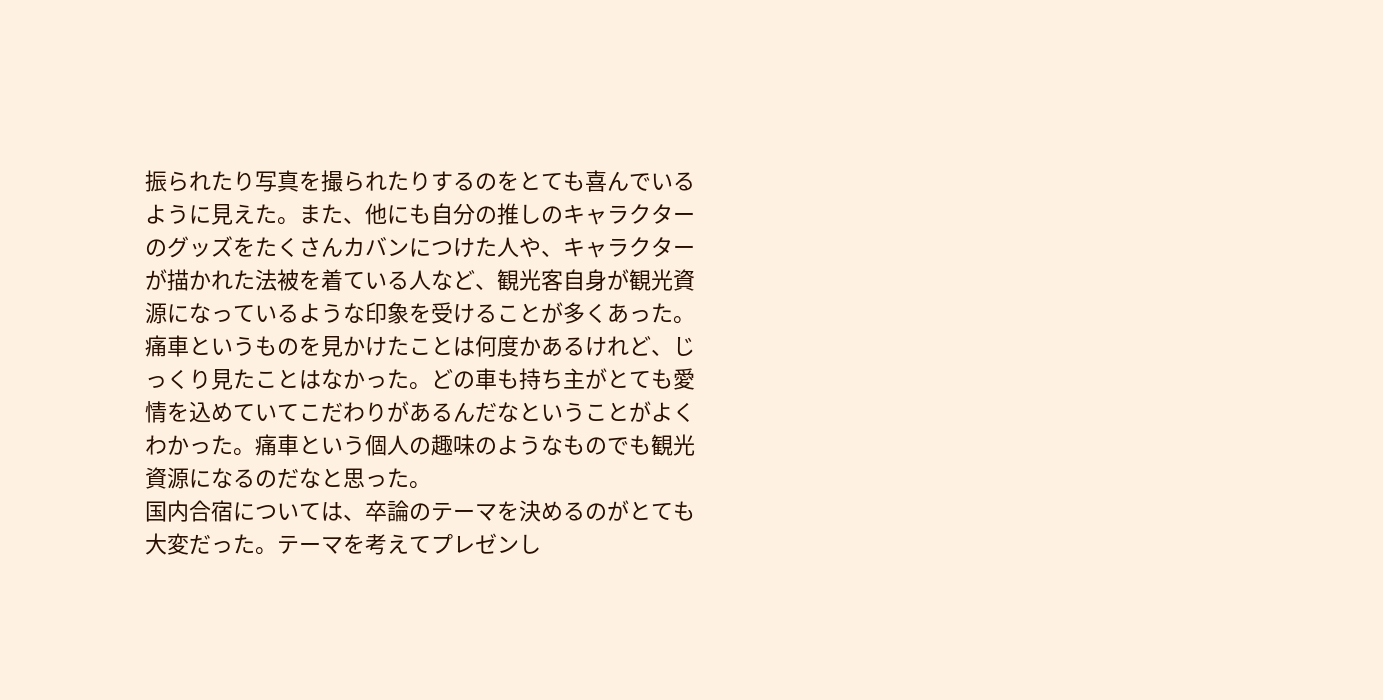振られたり写真を撮られたりするのをとても喜んでいるように見えた。また、他にも自分の推しのキャラクターのグッズをたくさんカバンにつけた人や、キャラクターが描かれた法被を着ている人など、観光客自身が観光資源になっているような印象を受けることが多くあった。
痛車というものを見かけたことは何度かあるけれど、じっくり見たことはなかった。どの車も持ち主がとても愛情を込めていてこだわりがあるんだなということがよくわかった。痛車という個人の趣味のようなものでも観光資源になるのだなと思った。
国内合宿については、卒論のテーマを決めるのがとても大変だった。テーマを考えてプレゼンし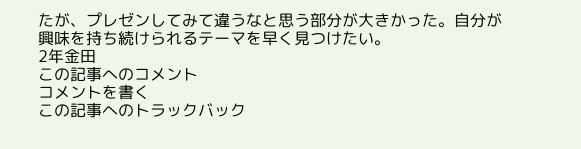たが、プレゼンしてみて違うなと思う部分が大きかった。自分が興味を持ち続けられるテーマを早く見つけたい。
2年金田
この記事へのコメント
コメントを書く
この記事へのトラックバック